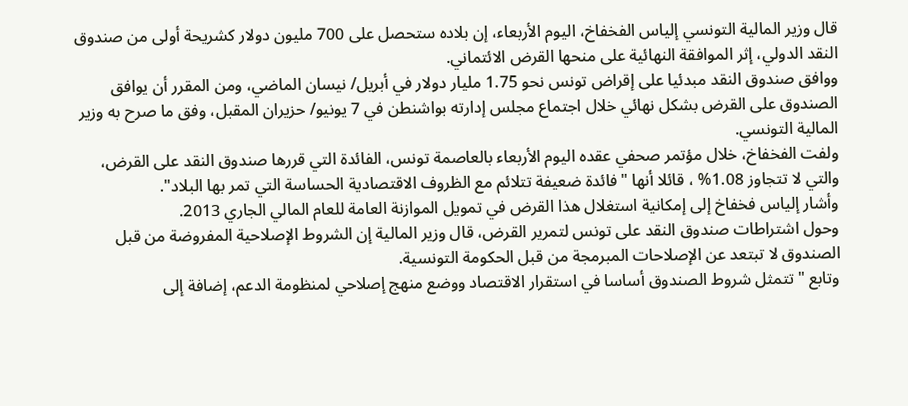قال وزير المالية التونسي إلياس الفخفاخ، اليوم الأربعاء، إن بلاده ستحصل على 700 مليون دولار كشريحة أولى من صندوق النقد الدولي، إثر الموافقة النهائية على منحها القرض الائتماني.
ووافق صندوق النقد مبدئيا على إقراض تونس نحو 1.75 مليار دولار في أبريل/ نيسان الماضي، ومن المقرر أن يوافق الصندوق على القرض بشكل نهائي خلال اجتماع مجلس إدارته بواشنطن في 7 يونيو/ حزيران المقبل، وفق ما صرح به وزير المالية التونسي.
ولفت الفخفاخ، خلال مؤتمر صحفي عقده اليوم الأربعاء بالعاصمة تونس، الفائدة التي قررها صندوق النقد على القرض، والتي لا تتجاوز 1.08% ، قائلا أنها "فائدة ضعيفة تتلائم مع الظروف الاقتصادية الحساسة التي تمر بها البلاد".
وأشار إلياس فخفاخ إلى إمكانية استغلال هذا القرض في تمويل الموازنة العامة للعام المالي الجاري 2013.
وحول اشتراطات صندوق النقد على تونس لتمرير القرض، قال وزير المالية إن الشروط الإصلاحية المفروضة من قبل الصندوق لا تبتعد عن الإصلاحات المبرمجة من قبل الحكومة التونسية.
وتابع "تتمثل شروط الصندوق أساسا في استقرار الاقتصاد ووضع منهج إصلاحي لمنظومة الدعم، إضافة إلى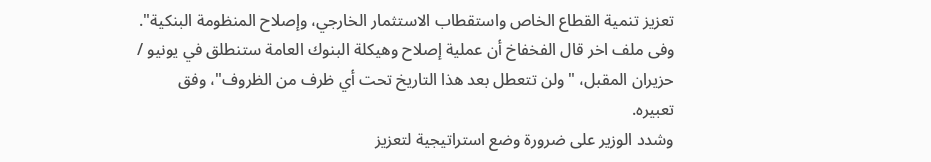تعزيز تنمية القطاع الخاص واستقطاب الاستثمار الخارجي، وإصلاح المنظومة البنكية".
وفى ملف اخر قال الفخفاخ أن عملية إصلاح وهيكلة البنوك العامة ستنطلق في يونيو / حزيران المقبل، "ولن تتعطل بعد هذا التاريخ تحت أي ظرف من الظروف"، وفق تعبيره.
وشدد الوزير على ضرورة وضع استراتيجية لتعزيز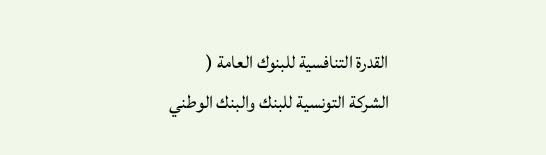القدرة التنافسية للبنوك العامة ( الشركة التونسية للبنك والبنك الوطني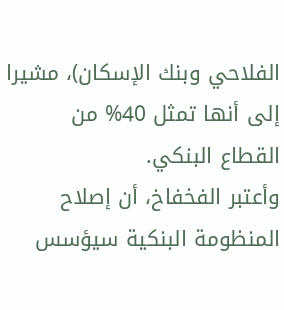الفلاحي وبنك الإسكان)، مشيرا إلى أنها تمثل 40% من القطاع البنكي.
وأعتبر الفخفاخ، أن إصلاح المنظومة البنكية سيؤسس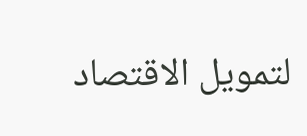لتمويل الاقتصاد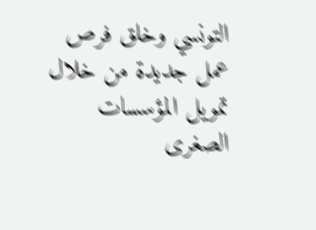التونسي وخلق فرص عمل جديدة من خلال تمويل المؤسسات الصغرى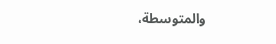والمتوسطة،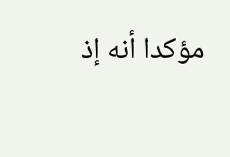مؤكدا أنه إذ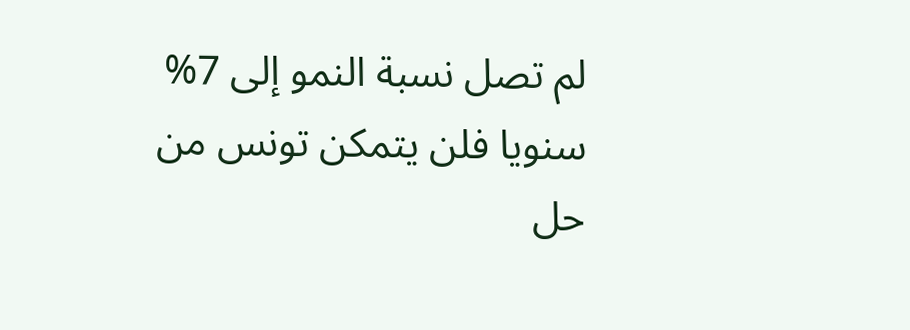لم تصل نسبة النمو إلى 7% سنويا فلن يتمكن تونس من حل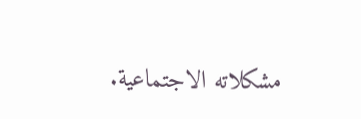مشكلاته الاجتماعية.